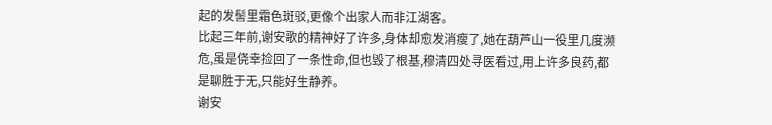起的发髻里霜色斑驳,更像个出家人而非江湖客。
比起三年前,谢安歌的精神好了许多,身体却愈发消瘦了,她在葫芦山一役里几度濒危,虽是侥幸捡回了一条性命,但也毁了根基,穆清四处寻医看过,用上许多良药,都是聊胜于无,只能好生静养。
谢安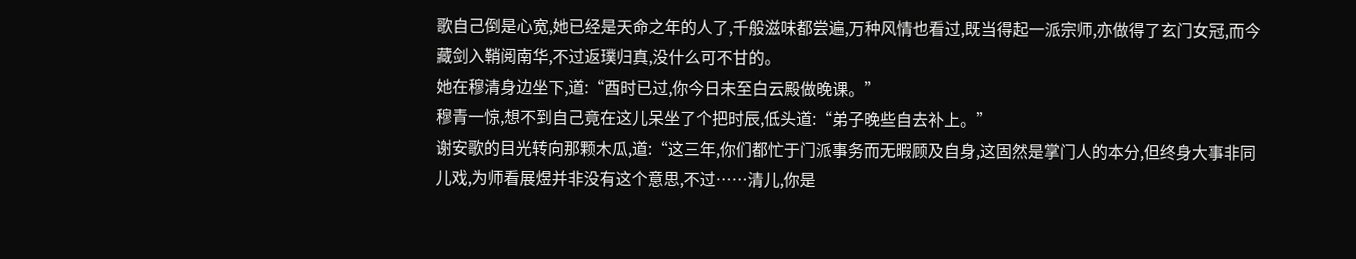歌自己倒是心宽,她已经是天命之年的人了,千般滋味都尝遍,万种风情也看过,既当得起一派宗师,亦做得了玄门女冠,而今藏剑入鞘阅南华,不过返璞归真,没什么可不甘的。
她在穆清身边坐下,道:“酉时已过,你今日未至白云殿做晚课。”
穆青一惊,想不到自己竟在这儿呆坐了个把时辰,低头道:“弟子晚些自去补上。”
谢安歌的目光转向那颗木瓜,道:“这三年,你们都忙于门派事务而无暇顾及自身,这固然是掌门人的本分,但终身大事非同儿戏,为师看展煜并非没有这个意思,不过……清儿,你是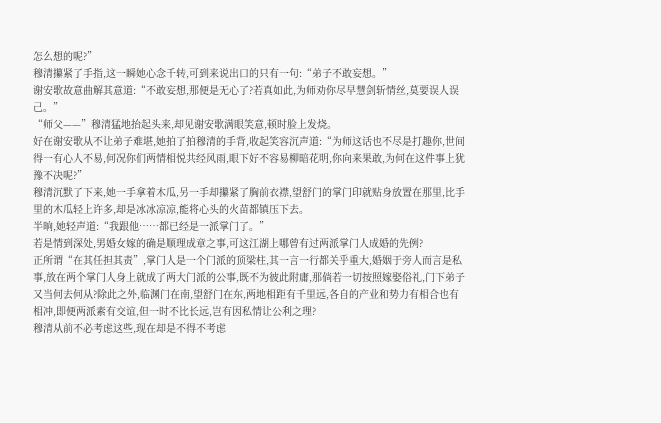怎么想的呢?”
穆清攥紧了手指,这一瞬她心念千转,可到来说出口的只有一句:“弟子不敢妄想。”
谢安歌故意曲解其意道:“不敢妄想,那便是无心了?若真如此,为师劝你尽早慧剑斩情丝,莫要误人误己。”
“师父——”穆清猛地抬起头来,却见谢安歌满眼笑意,顿时脸上发烧。
好在谢安歌从不让弟子难堪,她拍了拍穆清的手背,收起笑容沉声道:“为师这话也不尽是打趣你,世间得一有心人不易,何况你们两情相悦共经风雨,眼下好不容易柳暗花明,你向来果敢,为何在这件事上犹豫不决呢?”
穆清沉默了下来,她一手拿着木瓜,另一手却攥紧了胸前衣襟,望舒门的掌门印就贴身放置在那里,比手里的木瓜轻上许多,却是冰冰凉凉,能将心头的火苗都镇压下去。
半晌,她轻声道:“我跟他……都已经是一派掌门了。”
若是情到深处,男婚女嫁的确是顺理成章之事,可这江湖上哪曾有过两派掌门人成婚的先例?
正所谓“在其任担其责”,掌门人是一个门派的顶梁柱,其一言一行都关乎重大,婚姻于旁人而言是私事,放在两个掌门人身上就成了两大门派的公事,既不为彼此附庸,那倘若一切按照嫁娶俗礼,门下弟子又当何去何从?除此之外,临渊门在南,望舒门在东,两地相距有千里远,各自的产业和势力有相合也有相冲,即便两派素有交谊,但一时不比长远,岂有因私情让公利之理?
穆清从前不必考虑这些,现在却是不得不考虑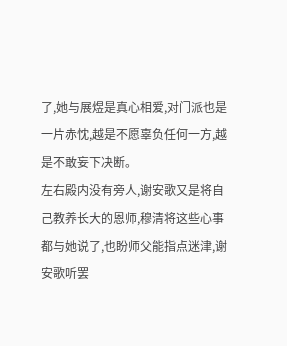了,她与展煜是真心相爱,对门派也是一片赤忱,越是不愿辜负任何一方,越是不敢妄下决断。
左右殿内没有旁人,谢安歌又是将自己教养长大的恩师,穆清将这些心事都与她说了,也盼师父能指点迷津,谢安歌听罢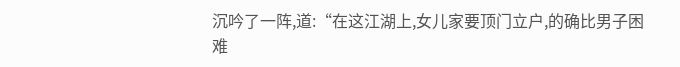沉吟了一阵,道:“在这江湖上,女儿家要顶门立户,的确比男子困难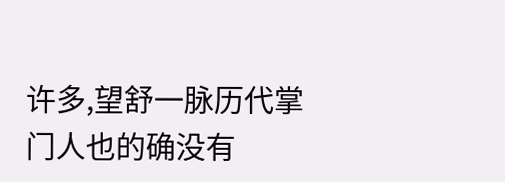许多,望舒一脉历代掌门人也的确没有